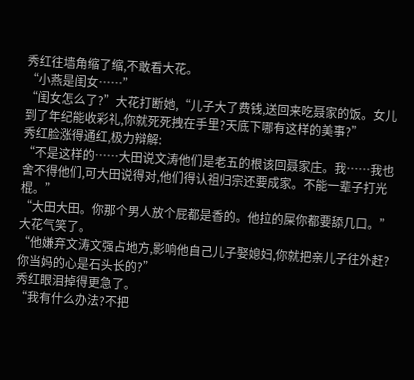秀红往墙角缩了缩,不敢看大花。
“小燕是闺女……”
“闺女怎么了?”大花打断她,“儿子大了费钱,送回来吃聂家的饭。女儿到了年纪能收彩礼,你就死死拽在手里?天底下哪有这样的美事?”
秀红脸涨得通红,极力辩解:
“不是这样的……大田说文涛他们是老五的根该回聂家庄。我……我也舍不得他们,可大田说得对,他们得认祖归宗还要成家。不能一辈子打光棍。”
“大田大田。你那个男人放个屁都是香的。他拉的屎你都要舔几口。”
大花气笑了。
“他嫌弃文涛文强占地方,影响他自己儿子娶媳妇,你就把亲儿子往外赶?你当妈的心是石头长的?”
秀红眼泪掉得更急了。
“我有什么办法?不把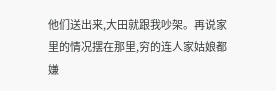他们送出来,大田就跟我吵架。再说家里的情况摆在那里,穷的连人家姑娘都嫌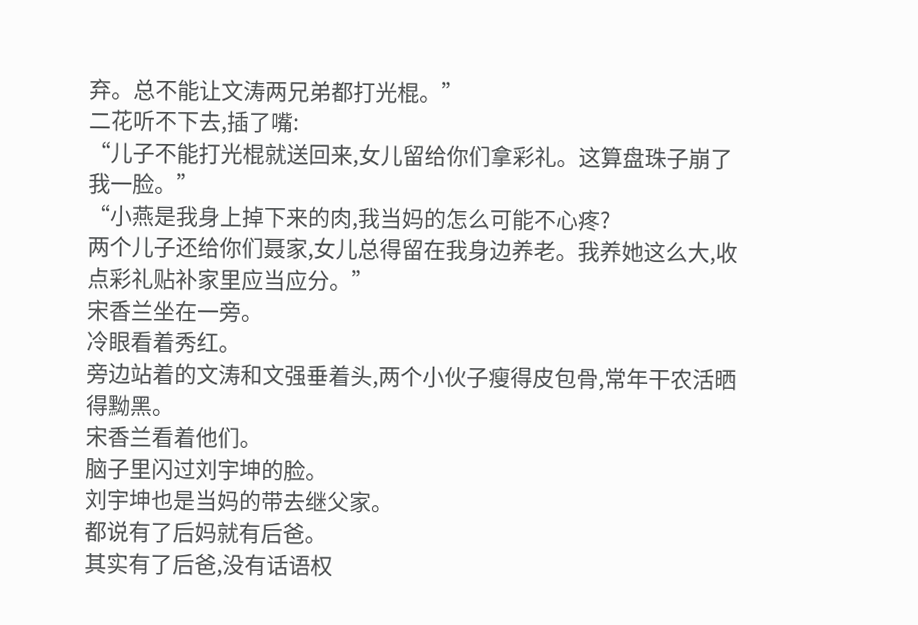弃。总不能让文涛两兄弟都打光棍。”
二花听不下去,插了嘴:
“儿子不能打光棍就送回来,女儿留给你们拿彩礼。这算盘珠子崩了我一脸。”
“小燕是我身上掉下来的肉,我当妈的怎么可能不心疼?
两个儿子还给你们聂家,女儿总得留在我身边养老。我养她这么大,收点彩礼贴补家里应当应分。”
宋香兰坐在一旁。
冷眼看着秀红。
旁边站着的文涛和文强垂着头,两个小伙子瘦得皮包骨,常年干农活晒得黝黑。
宋香兰看着他们。
脑子里闪过刘宇坤的脸。
刘宇坤也是当妈的带去继父家。
都说有了后妈就有后爸。
其实有了后爸,没有话语权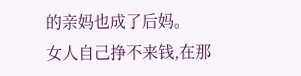的亲妈也成了后妈。
女人自己挣不来钱,在那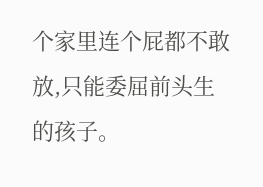个家里连个屁都不敢放,只能委屈前头生的孩子。